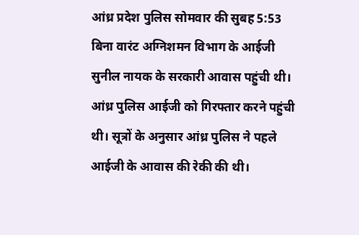आंध्र प्रदेश पुलिस सोमवार की सुबह 5:53 बिना वारंट अग्निशमन विभाग के आईजी सुनील नायक के सरकारी आवास पहुंची थी। आंध्र पुलिस आईजी को गिरफ्तार करने पहुंची थी। सूत्रों के अनुसार आंध्र पुलिस ने पहले आईजी के आवास की रेकी की थी।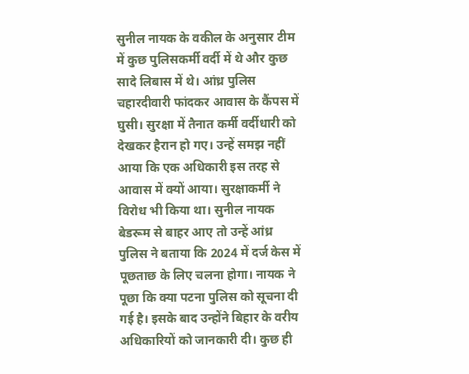सुनील नायक के वकील के अनुसार टीम में कुछ पुलिसकर्मी वर्दी में थे और कुछ सादे लिबास में थे। आंध्र पुलिस चहारदीवारी फांदकर आवास के कैंपस में घुसी। सुरक्षा में तैनात कर्मी वर्दीधारी को देखकर हैरान हो गए। उन्हें समझ नहीं आया कि एक अधिकारी इस तरह से आवास में क्यों आया। सुरक्षाकर्मी ने विरोध भी किया था। सुनील नायक बेडरूम से बाहर आए तो उन्हें आंध्र पुलिस ने बताया कि 2024 में दर्ज केस में पूछताछ के लिए चलना होगा। नायक ने पूछा कि क्या पटना पुलिस को सूचना दी गई है। इसके बाद उन्होंने बिहार के वरीय अधिकारियों को जानकारी दी। कुछ ही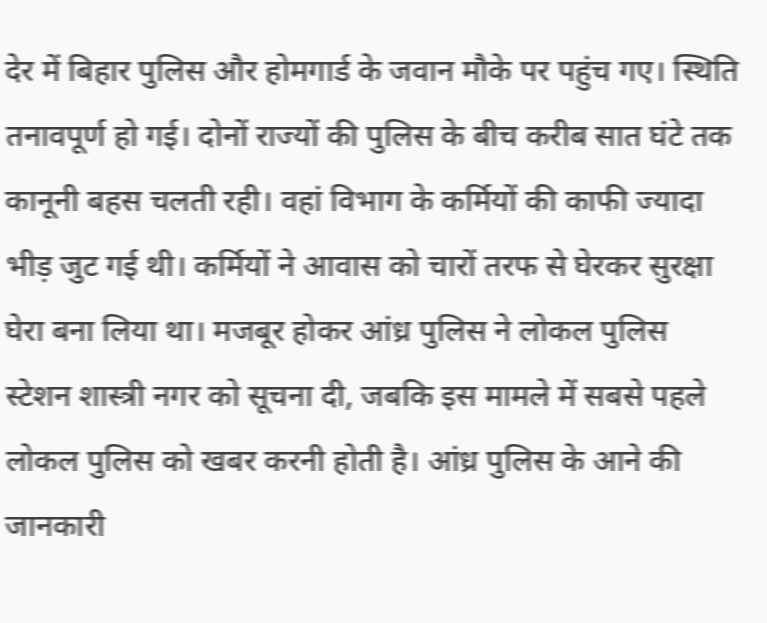देर में बिहार पुलिस और होमगार्ड के जवान मौके पर पहुंच गए। स्थिति तनावपूर्ण हो गई। दोनों राज्यों की पुलिस के बीच करीब सात घंटे तक कानूनी बहस चलती रही। वहां विभाग के कर्मियों की काफी ज्यादा भीड़ जुट गई थी। कर्मियों ने आवास को चारों तरफ से घेरकर सुरक्षा घेरा बना लिया था। मजबूर होकर आंध्र पुलिस ने लोकल पुलिस स्टेशन शास्त्री नगर को सूचना दी, जबकि इस मामले में सबसे पहले लोकल पुलिस को खबर करनी होती है। आंध्र पुलिस के आने की जानकारी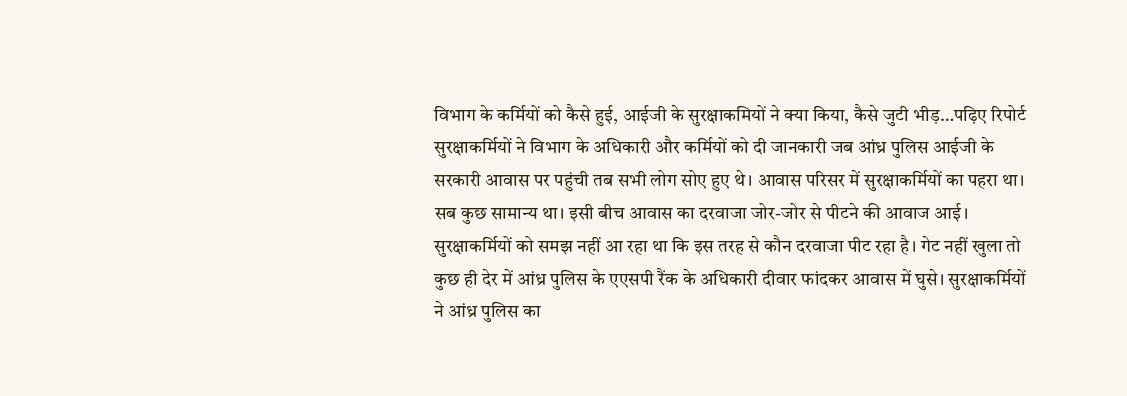विभाग के कर्मियों को कैसे हुई, आईजी के सुरक्षाकमियों ने क्या किया, कैसे जुटी भीड़…पढ़िए रिपोर्ट सुरक्षाकर्मियों ने विभाग के अधिकारी और कर्मियों को दी जानकारी जब आंध्र पुलिस आईजी के सरकारी आवास पर पहुंची तब सभी लोग सोए हुए थे। आवास परिसर में सुरक्षाकर्मियों का पहरा था। सब कुछ सामान्य था। इसी बीच आवास का दरवाजा जोर-जोर से पीटने की आवाज आई। सुरक्षाकर्मियों को समझ नहीं आ रहा था कि इस तरह से कौन दरवाजा पीट रहा है। गेट नहीं खुला तो कुछ ही देर में आंध्र पुलिस के एएसपी रैंक के अधिकारी दीवार फांदकर आवास में घुसे। सुरक्षाकर्मियों ने आंध्र पुलिस का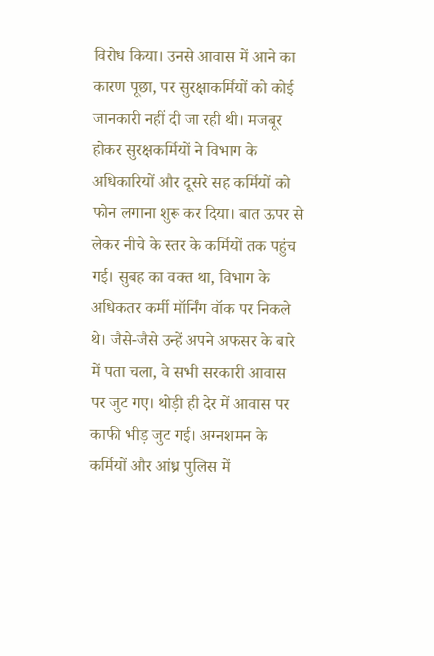विरोध किया। उनसे आवास में आने का कारण पूछा, पर सुरक्षाकर्मियों को कोई जानकारी नहीं दी जा रही थी। मजबूर होकर सुरक्षकर्मियों ने विभाग के अधिकारियों और दूसरे सह कर्मियों को फोन लगाना शुरू कर दिया। बात ऊपर से लेकर नीचे के स्तर के कर्मियों तक पहुंच गई। सुबह का वक्त था, विभाग के अधिकतर कर्मी मॉर्निंग वॉक पर निकले थे। जैसे-जैसे उन्हें अपने अफसर के बारे में पता चला, वे सभी सरकारी आवास पर जुट गए। थोड़ी ही देर में आवास पर काफी भीड़ जुट गई। अग्नशमन के कर्मियों और आंध्र पुलिस में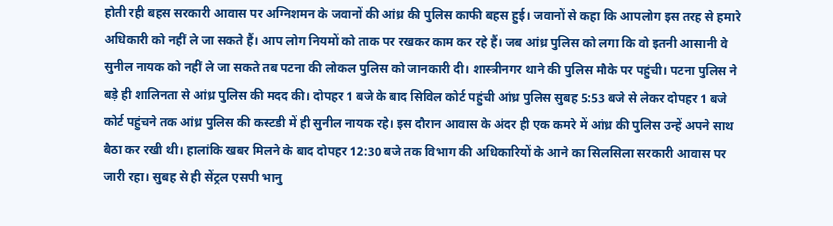होती रही बहस सरकारी आवास पर अग्निशमन के जवानों की आंध्र की पुलिस काफी बहस हुई। जवानों से कहा कि आपलोग इस तरह से हमारे अधिकारी को नहीं ले जा सकते हैं। आप लोग नियमों को ताक पर रखकर काम कर रहे हैं। जब आंध्र पुलिस को लगा कि वो इतनी आसानी वे सुनील नायक को नहीं ले जा सकते तब पटना की लोकल पुलिस को जानकारी दी। शास्त्रीनगर थाने की पुलिस मौके पर पहुंची। पटना पुलिस ने बड़े ही शालिनता से आंध्र पुलिस की मदद की। दोपहर 1 बजे के बाद सिविल कोर्ट पहुंची आंध्र पुलिस सुबह 5:53 बजे से लेकर दोपहर 1 बजे कोर्ट पहुंचने तक आंध्र पुलिस की कस्टडी में ही सुनील नायक रहे। इस दौरान आवास के अंदर ही एक कमरे में आंध्र की पुलिस उन्हें अपने साथ बैठा कर रखी थी। हालांकि खबर मिलने के बाद दोपहर 12:30 बजे तक विभाग की अधिकारियों के आने का सिलसिला सरकारी आवास पर जारी रहा। सुबह से ही सेंट्रल एसपी भानु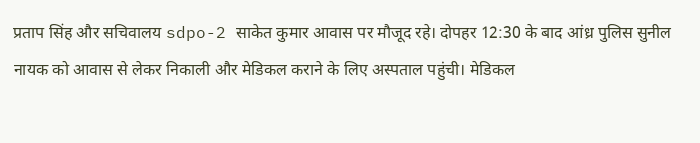प्रताप सिंह और सचिवालय sdpo-2 साकेत कुमार आवास पर मौजूद रहे। दोपहर 12:30 के बाद आंध्र पुलिस सुनील नायक को आवास से लेकर निकाली और मेडिकल कराने के लिए अस्पताल पहुंची। मेडिकल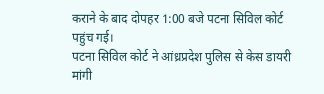कराने के बाद दोपहर 1:00 बजे पटना सिविल कोर्ट पहुंच गई।
पटना सिविल कोर्ट ने आंध्रप्रदेश पुलिस से केस डायरी मांगी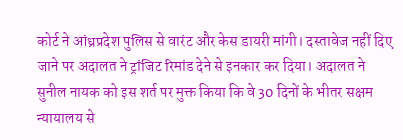कोर्ट ने आंध्रप्रदेश पुलिस से वारंट और केस डायरी मांगी। दस्तावेज नहीं दिए जाने पर अदालत ने ट्रांजिट रिमांड देने से इनकार कर दिया। अदालत ने सुनील नायक को इस शर्त पर मुक्त किया कि वे 30 दिनों के भीतर सक्षम न्यायालय से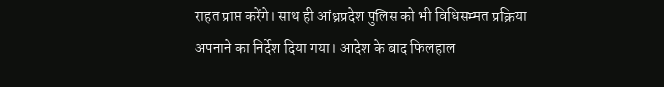राहत प्राप्त करेंगे। साथ ही आंध्रप्रदेश पुलिस को भी विधिसम्मत प्रक्रिया अपनाने का निर्देश दिया गया। आदेश के बाद फिलहाल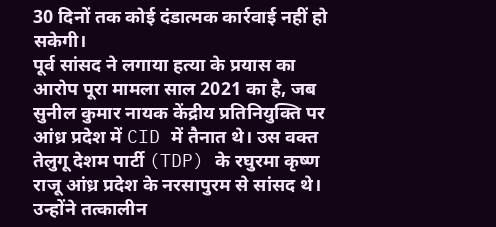30 दिनों तक कोई दंडात्मक कार्रवाई नहीं हो सकेगी।
पूर्व सांसद ने लगाया हत्या के प्रयास का आरोप पूरा मामला साल 2021 का है, जब सुनील कुमार नायक केंद्रीय प्रतिनियुक्ति पर आंध्र प्रदेश में CID में तैनात थे। उस वक्त तेलुगू देशम पार्टी (TDP) के रघुरमा कृष्ण राजू आंध्र प्रदेश के नरसापुरम से सांसद थे। उन्होंने तत्कालीन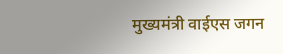मुख्यमंत्री वाईएस जगन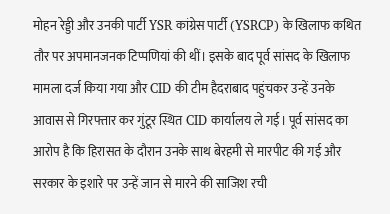मोहन रेड्डी और उनकी पार्टी YSR कांग्रेस पार्टी (YSRCP) के खिलाफ कथित तौर पर अपमानजनक टिप्पणियां की थीं। इसके बाद पूर्व सांसद के खिलाफ मामला दर्ज किया गया और CID की टीम हैदराबाद पहुंचकर उन्हें उनके आवास से गिरफ्तार कर गुंटूर स्थित CID कार्यालय ले गई। पूर्व सांसद का आरोप है कि हिरासत के दौरान उनके साथ बेरहमी से मारपीट की गई और सरकार के इशारे पर उन्हें जान से मारने की साजिश रची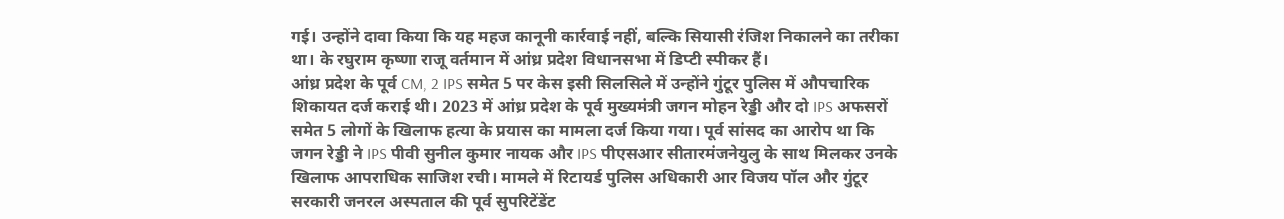गई। उन्होंने दावा किया कि यह महज कानूनी कार्रवाई नहीं, बल्कि सियासी रंजिश निकालने का तरीका था। के रघुराम कृष्णा राजू वर्तमान में आंध्र प्रदेश विधानसभा में डिप्टी स्पीकर हैं।
आंध्र प्रदेश के पूर्व CM, 2 IPS समेत 5 पर केस इसी सिलसिले में उन्होंने गुंटूर पुलिस में औपचारिक शिकायत दर्ज कराई थी। 2023 में आंध्र प्रदेश के पूर्व मुख्यमंत्री जगन मोहन रेड्डी और दो IPS अफसरों समेत 5 लोगों के खिलाफ हत्या के प्रयास का मामला दर्ज किया गया। पूर्व सांसद का आरोप था कि जगन रेड्डी ने IPS पीवी सुनील कुमार नायक और IPS पीएसआर सीतारमंजनेयुलु के साथ मिलकर उनके खिलाफ आपराधिक साजिश रची। मामले में रिटायर्ड पुलिस अधिकारी आर विजय पॉल और गुंटूर सरकारी जनरल अस्पताल की पूर्व सुपरिटेंडेंट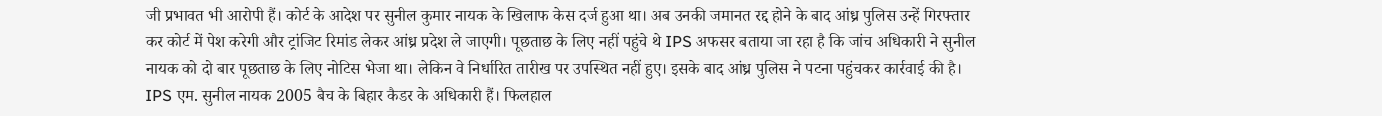जी प्रभावत भी आरोपी हैं। कोर्ट के आदेश पर सुनील कुमार नायक के खिलाफ केस दर्ज हुआ था। अब उनकी जमानत रद्द होने के बाद आंध्र पुलिस उन्हें गिरफ्तार कर कोर्ट में पेश करेगी और ट्रांजिट रिमांड लेकर आंध्र प्रदेश ले जाएगी। पूछताछ के लिए नहीं पहुंचे थे IPS अफसर बताया जा रहा है कि जांच अधिकारी ने सुनील नायक को दो बार पूछताछ के लिए नोटिस भेजा था। लेकिन वे निर्धारित तारीख पर उपस्थित नहीं हुए। इसके बाद आंध्र पुलिस ने पटना पहुंचकर कार्रवाई की है। IPS एम. सुनील नायक 2005 बैच के बिहार कैडर के अधिकारी हैं। फिलहाल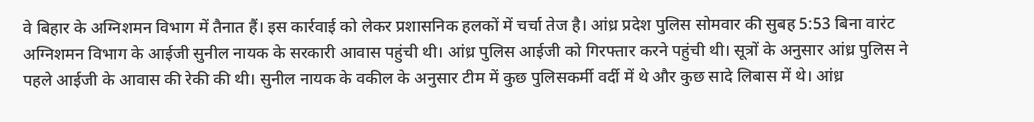वे बिहार के अग्निशमन विभाग में तैनात हैं। इस कार्रवाई को लेकर प्रशासनिक हलकों में चर्चा तेज है। आंध्र प्रदेश पुलिस सोमवार की सुबह 5:53 बिना वारंट अग्निशमन विभाग के आईजी सुनील नायक के सरकारी आवास पहुंची थी। आंध्र पुलिस आईजी को गिरफ्तार करने पहुंची थी। सूत्रों के अनुसार आंध्र पुलिस ने पहले आईजी के आवास की रेकी की थी। सुनील नायक के वकील के अनुसार टीम में कुछ पुलिसकर्मी वर्दी में थे और कुछ सादे लिबास में थे। आंध्र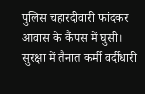पुलिस चहारदीवारी फांदकर आवास के कैंपस में घुसी। सुरक्षा में तैनात कर्मी वर्दीधारी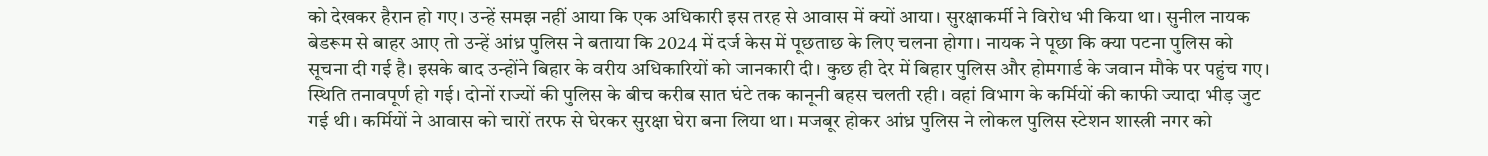को देखकर हैरान हो गए। उन्हें समझ नहीं आया कि एक अधिकारी इस तरह से आवास में क्यों आया। सुरक्षाकर्मी ने विरोध भी किया था। सुनील नायक बेडरूम से बाहर आए तो उन्हें आंध्र पुलिस ने बताया कि 2024 में दर्ज केस में पूछताछ के लिए चलना होगा। नायक ने पूछा कि क्या पटना पुलिस को सूचना दी गई है। इसके बाद उन्होंने बिहार के वरीय अधिकारियों को जानकारी दी। कुछ ही देर में बिहार पुलिस और होमगार्ड के जवान मौके पर पहुंच गए। स्थिति तनावपूर्ण हो गई। दोनों राज्यों की पुलिस के बीच करीब सात घंटे तक कानूनी बहस चलती रही। वहां विभाग के कर्मियों की काफी ज्यादा भीड़ जुट गई थी। कर्मियों ने आवास को चारों तरफ से घेरकर सुरक्षा घेरा बना लिया था। मजबूर होकर आंध्र पुलिस ने लोकल पुलिस स्टेशन शास्त्री नगर को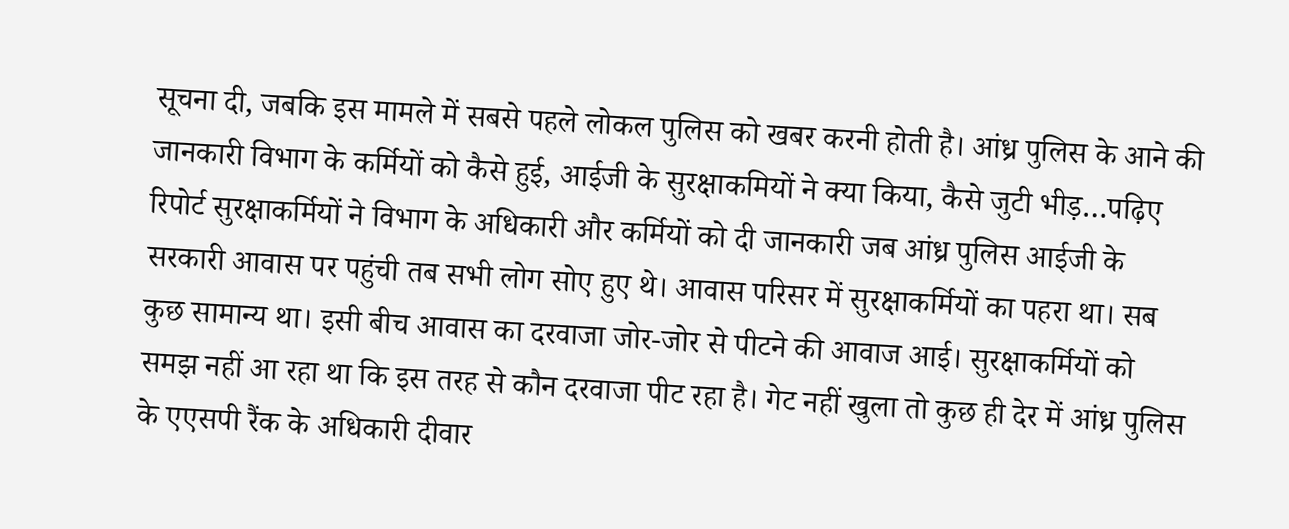सूचना दी, जबकि इस मामले में सबसे पहले लोकल पुलिस को खबर करनी होती है। आंध्र पुलिस के आने की जानकारी विभाग के कर्मियों को कैसे हुई, आईजी के सुरक्षाकमियों ने क्या किया, कैसे जुटी भीड़…पढ़िए रिपोर्ट सुरक्षाकर्मियों ने विभाग के अधिकारी और कर्मियों को दी जानकारी जब आंध्र पुलिस आईजी के सरकारी आवास पर पहुंची तब सभी लोग सोए हुए थे। आवास परिसर में सुरक्षाकर्मियों का पहरा था। सब कुछ सामान्य था। इसी बीच आवास का दरवाजा जोर-जोर से पीटने की आवाज आई। सुरक्षाकर्मियों को समझ नहीं आ रहा था कि इस तरह से कौन दरवाजा पीट रहा है। गेट नहीं खुला तो कुछ ही देर में आंध्र पुलिस के एएसपी रैंक के अधिकारी दीवार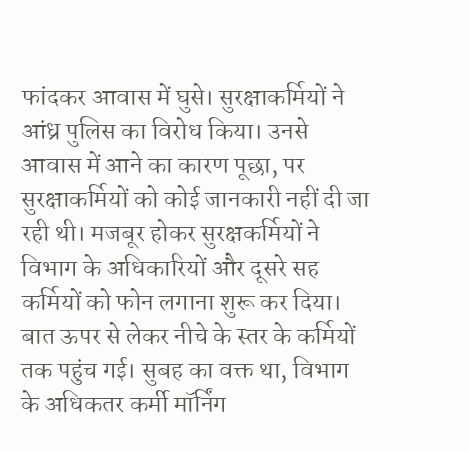फांदकर आवास में घुसे। सुरक्षाकर्मियों ने आंध्र पुलिस का विरोध किया। उनसे आवास में आने का कारण पूछा, पर सुरक्षाकर्मियों को कोई जानकारी नहीं दी जा रही थी। मजबूर होकर सुरक्षकर्मियों ने विभाग के अधिकारियों और दूसरे सह कर्मियों को फोन लगाना शुरू कर दिया। बात ऊपर से लेकर नीचे के स्तर के कर्मियों तक पहुंच गई। सुबह का वक्त था, विभाग के अधिकतर कर्मी मॉर्निंग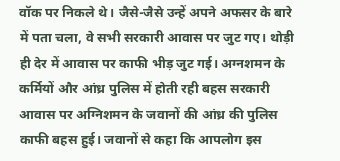वॉक पर निकले थे। जैसे-जैसे उन्हें अपने अफसर के बारे में पता चला, वे सभी सरकारी आवास पर जुट गए। थोड़ी ही देर में आवास पर काफी भीड़ जुट गई। अग्नशमन के कर्मियों और आंध्र पुलिस में होती रही बहस सरकारी आवास पर अग्निशमन के जवानों की आंध्र की पुलिस काफी बहस हुई। जवानों से कहा कि आपलोग इस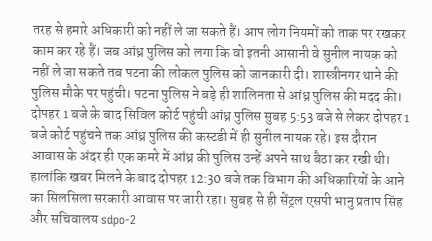तरह से हमारे अधिकारी को नहीं ले जा सकते हैं। आप लोग नियमों को ताक पर रखकर काम कर रहे हैं। जब आंध्र पुलिस को लगा कि वो इतनी आसानी वे सुनील नायक को नहीं ले जा सकते तब पटना की लोकल पुलिस को जानकारी दी। शास्त्रीनगर थाने की पुलिस मौके पर पहुंची। पटना पुलिस ने बड़े ही शालिनता से आंध्र पुलिस की मदद की। दोपहर 1 बजे के बाद सिविल कोर्ट पहुंची आंध्र पुलिस सुबह 5:53 बजे से लेकर दोपहर 1 बजे कोर्ट पहुंचने तक आंध्र पुलिस की कस्टडी में ही सुनील नायक रहे। इस दौरान आवास के अंदर ही एक कमरे में आंध्र की पुलिस उन्हें अपने साथ बैठा कर रखी थी। हालांकि खबर मिलने के बाद दोपहर 12:30 बजे तक विभाग की अधिकारियों के आने का सिलसिला सरकारी आवास पर जारी रहा। सुबह से ही सेंट्रल एसपी भानु प्रताप सिंह और सचिवालय sdpo-2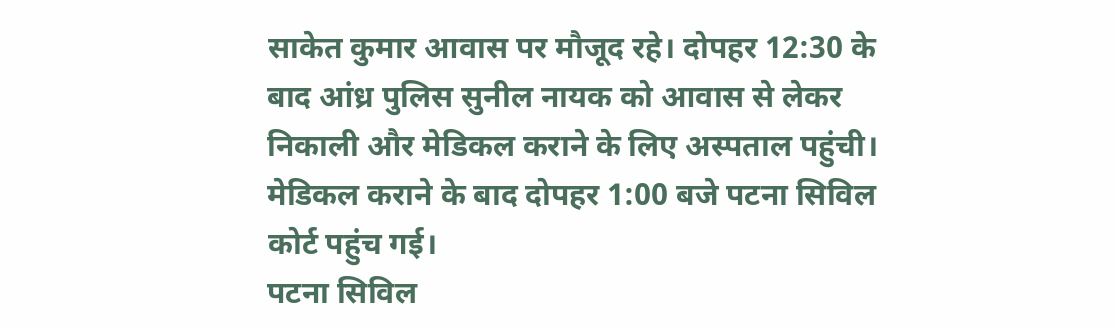साकेत कुमार आवास पर मौजूद रहे। दोपहर 12:30 के बाद आंध्र पुलिस सुनील नायक को आवास से लेकर निकाली और मेडिकल कराने के लिए अस्पताल पहुंची। मेडिकल कराने के बाद दोपहर 1:00 बजे पटना सिविल कोर्ट पहुंच गई।
पटना सिविल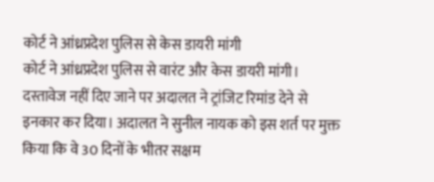कोर्ट ने आंध्रप्रदेश पुलिस से केस डायरी मांगी
कोर्ट ने आंध्रप्रदेश पुलिस से वारंट और केस डायरी मांगी। दस्तावेज नहीं दिए जाने पर अदालत ने ट्रांजिट रिमांड देने से इनकार कर दिया। अदालत ने सुनील नायक को इस शर्त पर मुक्त किया कि वे 30 दिनों के भीतर सक्षम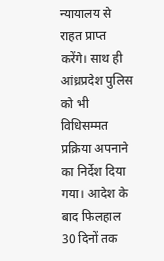न्यायालय से राहत प्राप्त करेंगे। साथ ही आंध्रप्रदेश पुलिस को भी विधिसम्मत प्रक्रिया अपनाने का निर्देश दिया गया। आदेश के बाद फिलहाल 30 दिनों तक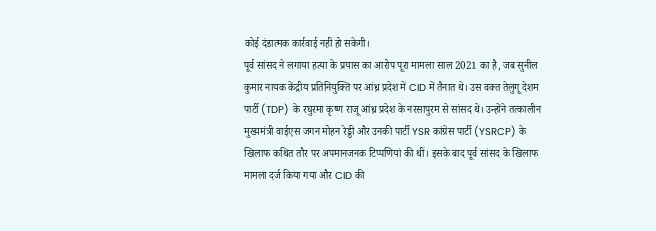कोई दंडात्मक कार्रवाई नहीं हो सकेगी।
पूर्व सांसद ने लगाया हत्या के प्रयास का आरोप पूरा मामला साल 2021 का है, जब सुनील कुमार नायक केंद्रीय प्रतिनियुक्ति पर आंध्र प्रदेश में CID में तैनात थे। उस वक्त तेलुगू देशम पार्टी (TDP) के रघुरमा कृष्ण राजू आंध्र प्रदेश के नरसापुरम से सांसद थे। उन्होंने तत्कालीन मुख्यमंत्री वाईएस जगन मोहन रेड्डी और उनकी पार्टी YSR कांग्रेस पार्टी (YSRCP) के खिलाफ कथित तौर पर अपमानजनक टिप्पणियां की थीं। इसके बाद पूर्व सांसद के खिलाफ मामला दर्ज किया गया और CID की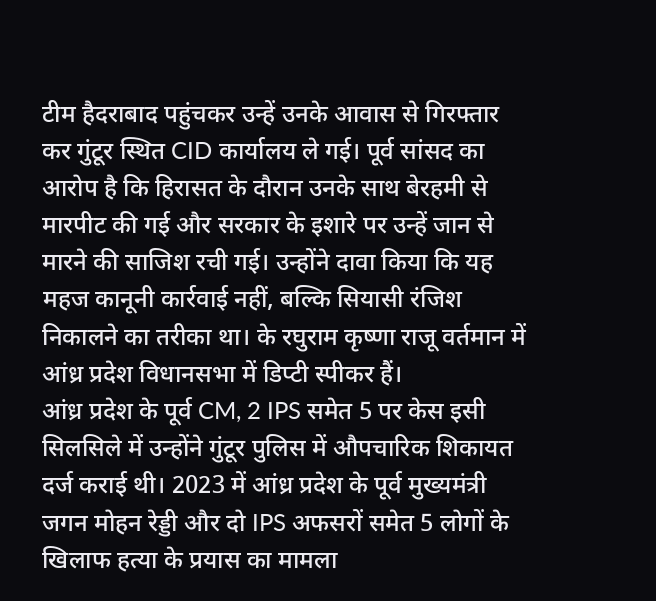टीम हैदराबाद पहुंचकर उन्हें उनके आवास से गिरफ्तार कर गुंटूर स्थित CID कार्यालय ले गई। पूर्व सांसद का आरोप है कि हिरासत के दौरान उनके साथ बेरहमी से मारपीट की गई और सरकार के इशारे पर उन्हें जान से मारने की साजिश रची गई। उन्होंने दावा किया कि यह महज कानूनी कार्रवाई नहीं, बल्कि सियासी रंजिश निकालने का तरीका था। के रघुराम कृष्णा राजू वर्तमान में आंध्र प्रदेश विधानसभा में डिप्टी स्पीकर हैं।
आंध्र प्रदेश के पूर्व CM, 2 IPS समेत 5 पर केस इसी सिलसिले में उन्होंने गुंटूर पुलिस में औपचारिक शिकायत दर्ज कराई थी। 2023 में आंध्र प्रदेश के पूर्व मुख्यमंत्री जगन मोहन रेड्डी और दो IPS अफसरों समेत 5 लोगों के खिलाफ हत्या के प्रयास का मामला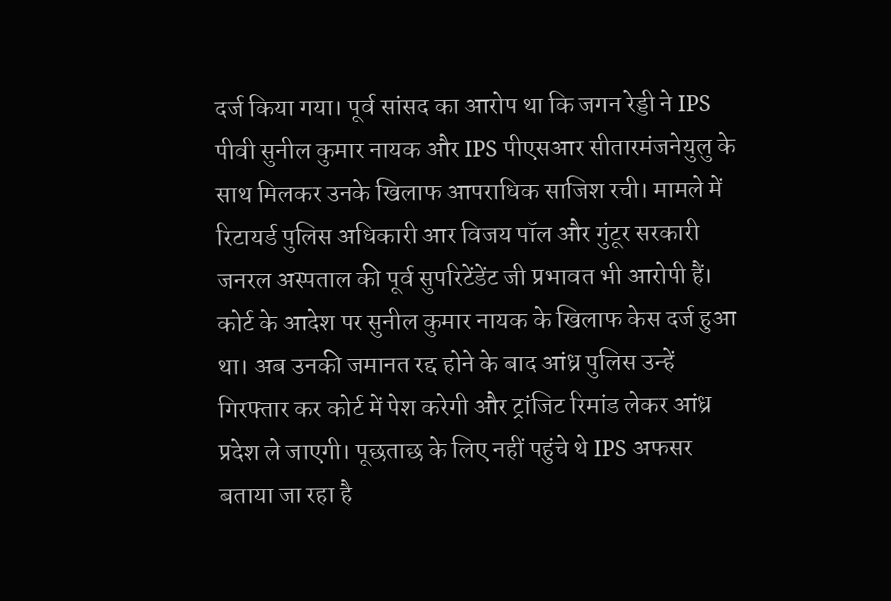दर्ज किया गया। पूर्व सांसद का आरोप था कि जगन रेड्डी ने IPS पीवी सुनील कुमार नायक और IPS पीएसआर सीतारमंजनेयुलु के साथ मिलकर उनके खिलाफ आपराधिक साजिश रची। मामले में रिटायर्ड पुलिस अधिकारी आर विजय पॉल और गुंटूर सरकारी जनरल अस्पताल की पूर्व सुपरिटेंडेंट जी प्रभावत भी आरोपी हैं। कोर्ट के आदेश पर सुनील कुमार नायक के खिलाफ केस दर्ज हुआ था। अब उनकी जमानत रद्द होने के बाद आंध्र पुलिस उन्हें गिरफ्तार कर कोर्ट में पेश करेगी और ट्रांजिट रिमांड लेकर आंध्र प्रदेश ले जाएगी। पूछताछ के लिए नहीं पहुंचे थे IPS अफसर बताया जा रहा है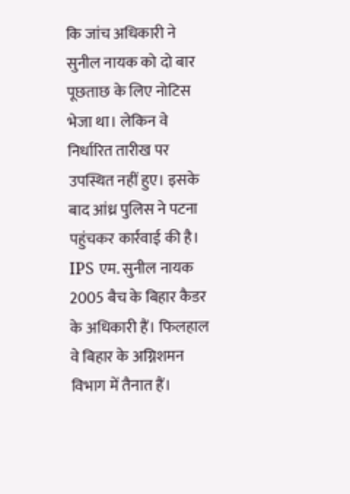कि जांच अधिकारी ने सुनील नायक को दो बार पूछताछ के लिए नोटिस भेजा था। लेकिन वे निर्धारित तारीख पर उपस्थित नहीं हुए। इसके बाद आंध्र पुलिस ने पटना पहुंचकर कार्रवाई की है। IPS एम. सुनील नायक 2005 बैच के बिहार कैडर के अधिकारी हैं। फिलहाल वे बिहार के अग्निशमन विभाग में तैनात हैं।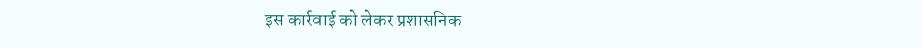इस कार्रवाई को लेकर प्रशासनिक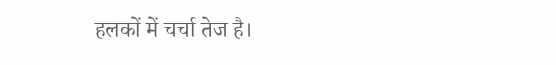हलकों में चर्चा तेज है।